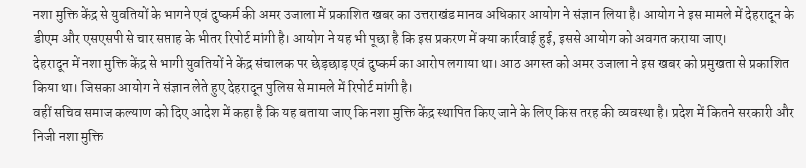नशा मुक्ति केंद्र से युवतियों के भागने एवं दुष्कर्म की अमर उजाला में प्रकाशित खबर का उत्तराखंड मानव अधिकार आयोग ने संज्ञान लिया है। आयोग ने इस मामले में देहरादून के डीएम और एसएसपी से चार सप्ताह के भीतर रिपोर्ट मांगी है। आयोग ने यह भी पूछा है कि इस प्रकरण में क्या कार्रवाई हुई, इससे आयोग को अवगत कराया जाए।
देहरादून में नशा मुक्ति केंद्र से भागी युवतियों ने केंद्र संचालक पर छेड़छाड़ एवं दुष्कर्म का आरोप लगाया था। आठ अगस्त को अमर उजाला ने इस खबर को प्रमुखता से प्रकाशित किया था। जिसका आयोग ने संज्ञान लेते हुए देहरादून पुलिस से मामले में रिपोर्ट मांगी है।
वहीं सचिव समाज कल्याण को दिए आदेश में कहा है कि यह बताया जाए कि नशा मुक्ति केंद्र स्थापित किए जाने के लिए किस तरह की व्यवस्था है। प्रदेश में कितने सरकारी और निजी नशा मुक्ति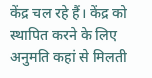केंद्र चल रहे हैं। केंद्र को स्थापित करने के लिए अनुमति कहां से मिलती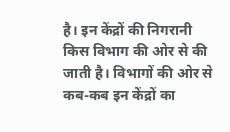है। इन केंद्रों की निगरानी किस विभाग की ओर से की जाती है। विभागों की ओर से कब-कब इन केंद्रों का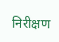निरीक्षण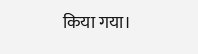किया गया।